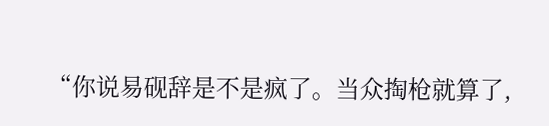“你说易砚辞是不是疯了。当众掏枪就算了,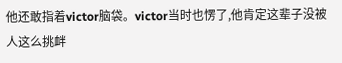他还敢指着victor脑袋。victor当时也愣了,他肯定这辈子没被人这么挑衅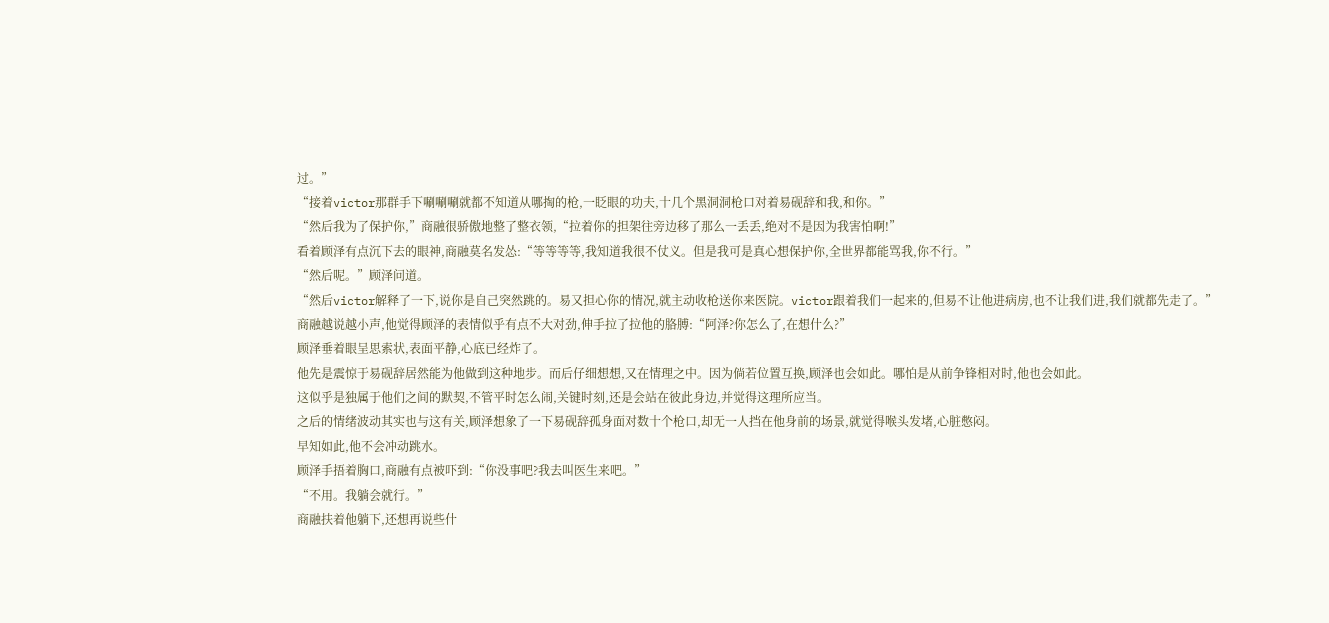过。”
“接着victor那群手下唰唰唰就都不知道从哪掏的枪,一眨眼的功夫,十几个黑洞洞枪口对着易砚辞和我,和你。”
“然后我为了保护你,”商融很骄傲地整了整衣领,“拉着你的担架往旁边移了那么一丢丢,绝对不是因为我害怕啊!”
看着顾泽有点沉下去的眼神,商融莫名发怂:“等等等等,我知道我很不仗义。但是我可是真心想保护你,全世界都能骂我,你不行。”
“然后呢。”顾泽问道。
“然后victor解释了一下,说你是自己突然跳的。易又担心你的情况,就主动收枪送你来医院。victor跟着我们一起来的,但易不让他进病房,也不让我们进,我们就都先走了。”
商融越说越小声,他觉得顾泽的表情似乎有点不大对劲,伸手拉了拉他的胳膊:“阿泽?你怎么了,在想什么?”
顾泽垂着眼呈思索状,表面平静,心底已经炸了。
他先是震惊于易砚辞居然能为他做到这种地步。而后仔细想想,又在情理之中。因为倘若位置互换,顾泽也会如此。哪怕是从前争锋相对时,他也会如此。
这似乎是独属于他们之间的默契,不管平时怎么闹,关键时刻,还是会站在彼此身边,并觉得这理所应当。
之后的情绪波动其实也与这有关,顾泽想象了一下易砚辞孤身面对数十个枪口,却无一人挡在他身前的场景,就觉得喉头发堵,心脏憋闷。
早知如此,他不会冲动跳水。
顾泽手捂着胸口,商融有点被吓到:“你没事吧?我去叫医生来吧。”
“不用。我躺会就行。”
商融扶着他躺下,还想再说些什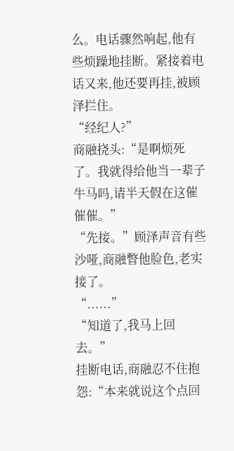么。电话骤然响起,他有些烦躁地挂断。紧接着电话又来,他还要再挂,被顾泽拦住。
“经纪人?”
商融挠头:“是啊烦死了。我就得给他当一辈子牛马吗,请半天假在这催催催。”
“先接。”顾泽声音有些沙哑,商融瞥他脸色,老实接了。
“......”
“知道了,我马上回去。”
挂断电话,商融忍不住抱怨:“本来就说这个点回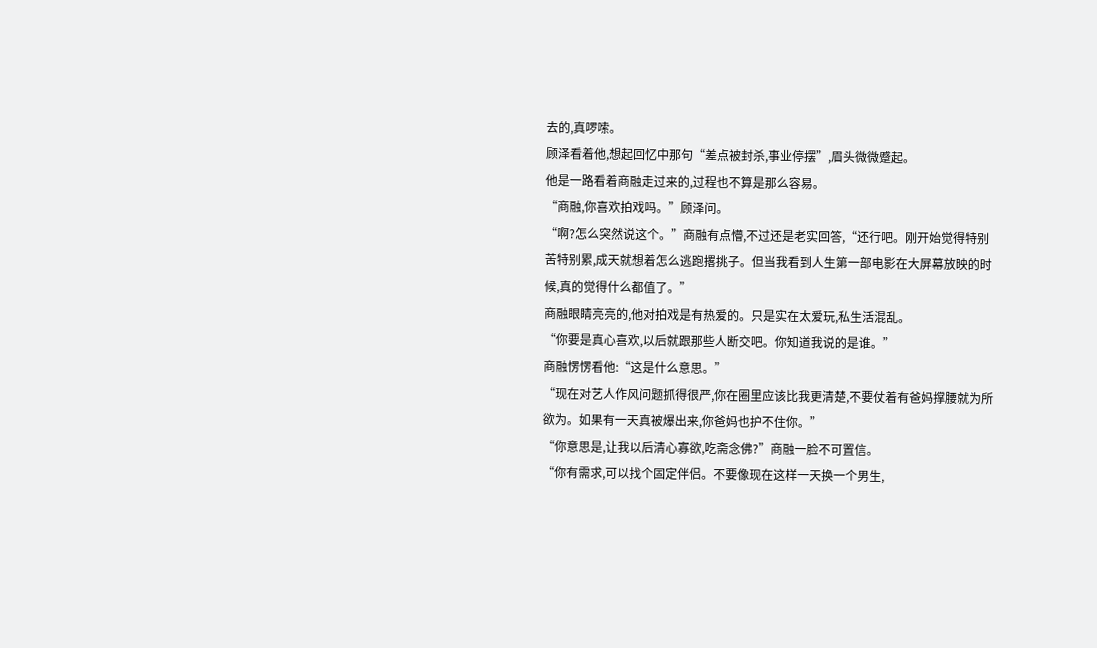去的,真啰嗦。
顾泽看着他,想起回忆中那句“差点被封杀,事业停摆”,眉头微微蹙起。
他是一路看着商融走过来的,过程也不算是那么容易。
“商融,你喜欢拍戏吗。”顾泽问。
“啊?怎么突然说这个。”商融有点懵,不过还是老实回答,“还行吧。刚开始觉得特别苦特别累,成天就想着怎么逃跑撂挑子。但当我看到人生第一部电影在大屏幕放映的时候,真的觉得什么都值了。”
商融眼睛亮亮的,他对拍戏是有热爱的。只是实在太爱玩,私生活混乱。
“你要是真心喜欢,以后就跟那些人断交吧。你知道我说的是谁。”
商融愣愣看他:“这是什么意思。”
“现在对艺人作风问题抓得很严,你在圈里应该比我更清楚,不要仗着有爸妈撑腰就为所欲为。如果有一天真被爆出来,你爸妈也护不住你。”
“你意思是,让我以后清心寡欲,吃斋念佛?”商融一脸不可置信。
“你有需求,可以找个固定伴侣。不要像现在这样一天换一个男生,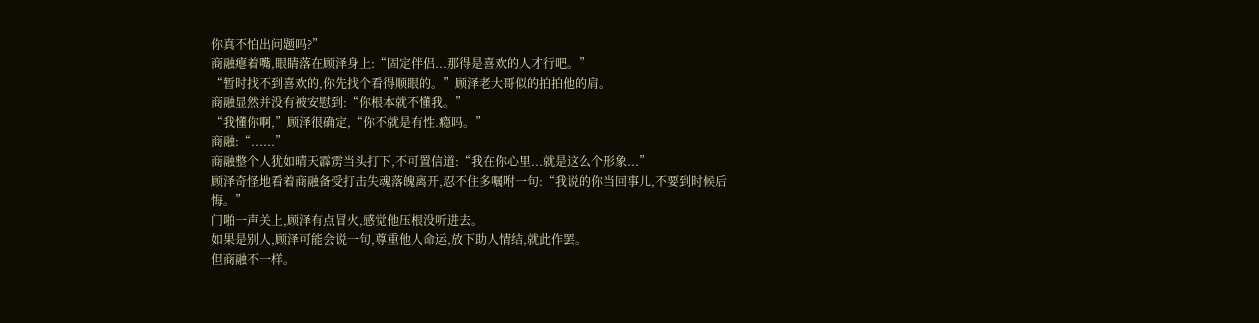你真不怕出问题吗?”
商融瘪着嘴,眼睛落在顾泽身上:“固定伴侣...那得是喜欢的人才行吧。”
“暂时找不到喜欢的,你先找个看得顺眼的。”顾泽老大哥似的拍拍他的肩。
商融显然并没有被安慰到:“你根本就不懂我。”
“我懂你啊,”顾泽很确定,“你不就是有性.瘾吗。”
商融:“......”
商融整个人犹如晴天霹雳当头打下,不可置信道:“我在你心里...就是这么个形象...”
顾泽奇怪地看着商融备受打击失魂落魄离开,忍不住多嘱咐一句:“我说的你当回事儿,不要到时候后悔。”
门啪一声关上,顾泽有点冒火,感觉他压根没听进去。
如果是别人,顾泽可能会说一句,尊重他人命运,放下助人情结,就此作罢。
但商融不一样。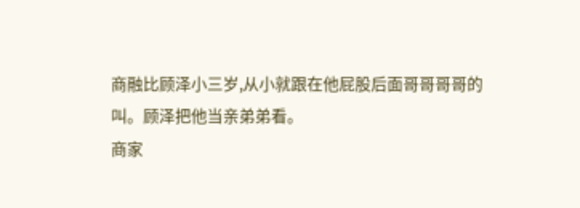商融比顾泽小三岁,从小就跟在他屁股后面哥哥哥哥的叫。顾泽把他当亲弟弟看。
商家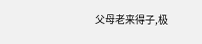父母老来得子,极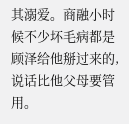其溺爱。商融小时候不少坏毛病都是顾泽给他掰过来的,说话比他父母要管用。